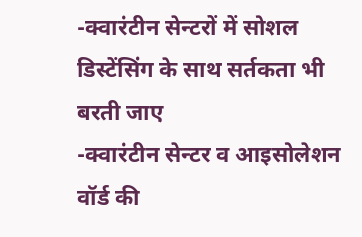-क्वारंटीन सेन्टरों में सोशल डिस्टेंसिंग के साथ सर्तकता भी बरती जाए
-क्वारंटीन सेन्टर व आइसोलेशन वॉर्ड की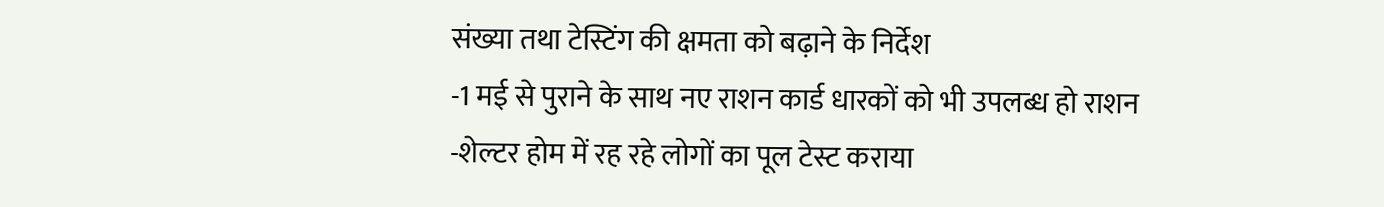संख्या तथा टेस्टिंग की क्षमता को बढ़ाने के निर्देश
-1 मई से पुराने के साथ नए राशन कार्ड धारकों को भी उपलब्ध हो राशन
-शेल्टर होम में रह रहे लोगों का पूल टेस्ट कराया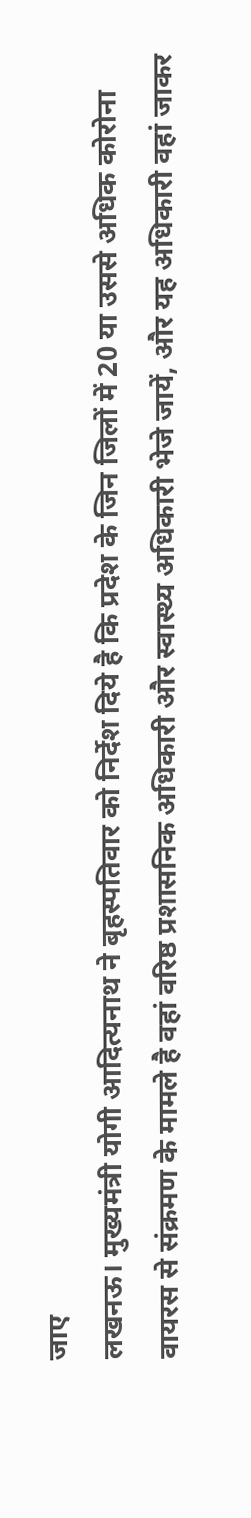जाए
लखनऊ। मुख्यमंत्री योगी आदित्यनाथ ने बृहस्पतिवार को निर्देश दिये है कि प्रदेश के जिन जिलों में 20 या उससे अधिक कोरोना वायरस से संक्रमण के मामले है वहां वरिष्ठ प्रशासनिक अधिकारी और स्वास्थ्य अधिकारी भेजे जायें, और यह अधिकारी वहां जाकर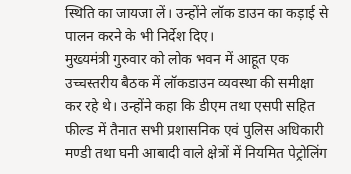स्थिति का जायजा लें। उन्होंने लॉक डाउन का कड़ाई से पालन करने के भी निर्देश दिए।
मुख्यमंत्री गुरुवार को लोक भवन में आहूत एक उच्चस्तरीय बैठक में लॉकडाउन व्यवस्था की समीक्षा कर रहे थे। उन्होंने कहा कि डीएम तथा एसपी सहित फील्ड में तैनात सभी प्रशासनिक एवं पुलिस अधिकारी मण्डी तथा घनी आबादी वाले क्षेत्रों में नियमित पेट्रोलिंग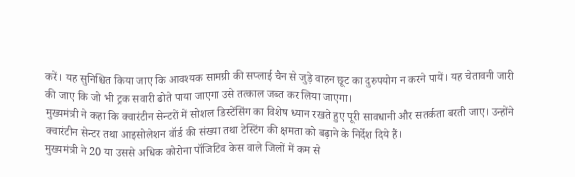करें। यह सुनिश्चित किया जाए कि आवश्यक सामग्री की सप्लाई चैन से जुड़े वाहन छूट का दुरुपयोग न करने पायें। यह चेतावनी जारी की जाए कि जो भी ट्रक सवारी ढोते पाया जाएगा उसे तत्काल जब्त कर लिया जाएगा।
मुख्यमंत्री ने कहा कि क्वारंटीन सेन्टरों में सोशल डिस्टेंसिंग का विशेष ध्यान रखते हुए पूरी सावधानी और सतर्कता बरती जाए। उन्होंने क्वारंटीन सेन्टर तथा आइसोलेशन वॉर्ड की संख्या तथा टेस्टिंग की क्षमता को बढ़ाने के निर्देश दिये हैं।
मुख्यमंत्री ने 20 या उससे अधिक कोरोना पॉजिटिव केस वाले जिलों में कम से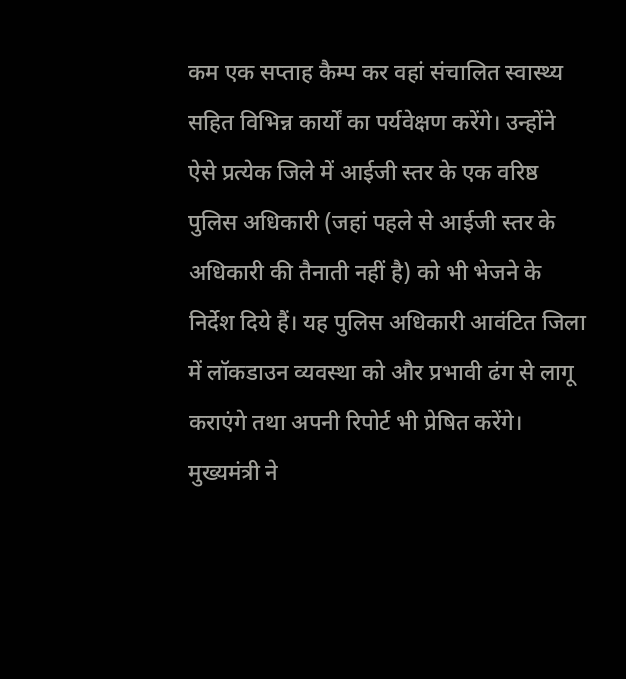कम एक सप्ताह कैम्प कर वहां संचालित स्वास्थ्य सहित विभिन्न कार्यों का पर्यवेक्षण करेंगे। उन्होंने ऐसे प्रत्येक जिले में आईजी स्तर के एक वरिष्ठ पुलिस अधिकारी (जहां पहले से आईजी स्तर के अधिकारी की तैनाती नहीं है) को भी भेजने के निर्देश दिये हैं। यह पुलिस अधिकारी आवंटित जिला में लॉकडाउन व्यवस्था को और प्रभावी ढंग से लागू कराएंगे तथा अपनी रिपोर्ट भी प्रेषित करेंगे।
मुख्यमंत्री ने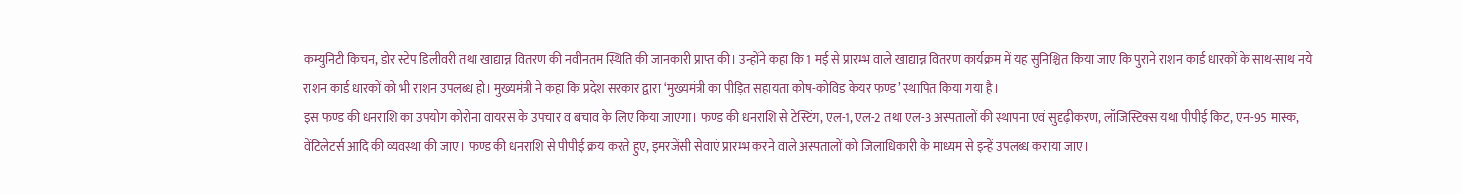कम्युनिटी किचन, डोर स्टेप डिलीवरी तथा खाद्यान्न वितरण की नवीनतम स्थिति की जानकारी प्राप्त की। उन्होंने कहा कि 1 मई से प्रारम्भ वाले खाद्यान्न वितरण कार्यक्रम में यह सुनिश्चित किया जाए कि पुराने राशन कार्ड धारकों के साथ-साथ नये राशन कार्ड धारकों को भी राशन उपलब्ध हो। मुख्यमंत्री ने कहा कि प्रदेश सरकार द्वारा ‘मुख्यमंत्री का पीड़ित सहायता कोष-कोविड केयर फण्ड’ स्थापित किया गया है।
इस फण्ड की धनराशि का उपयोग कोरोना वायरस के उपचार व बचाव के लिए किया जाएगा। फण्ड की धनराशि से टेस्टिंग, एल-1, एल-2 तथा एल-3 अस्पतालों की स्थापना एवं सुदृढ़ीकरण, लॉजिस्टिक्स यथा पीपीई किट, एन-95 मास्क, वेंटिलेटर्स आदि की व्यवस्था की जाए। फण्ड की धनराशि से पीपीई क्रय करते हुए, इमरजेंसी सेवाएं प्रारम्भ करने वाले अस्पतालों को जिलाधिकारी के माध्यम से इन्हें उपलब्ध कराया जाए।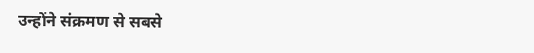उन्होंने संक्रमण से सबसे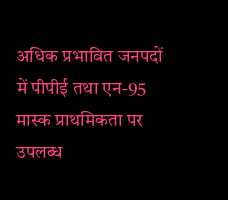अधिक प्रभावित जनपदों में पीपीई तथा एन-95 मास्क प्राथमिकता पर उपलब्ध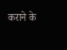कराने के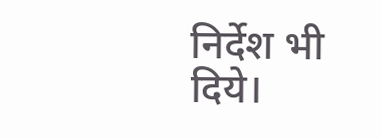निर्देश भी दिये।